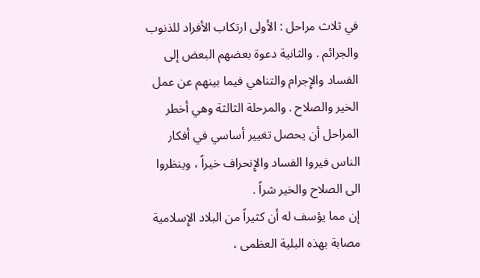في ثلاث مراحل : الأولى ارتكاب الأفراد للذنوب والجرائم . والثانية دعوة بعضهم البعض إلى الفساد والإِجرام والتناهي فيما بينهم عن عمل الخير والصلاح . والمرحلة الثالثة وهي أخطر المراحل أن يحصل تغيير أساسي في أفكار الناس فيروا الفساد والإِنحراف خيراً ، وينظروا الى الصلاح والخير شراً .
إن مما يؤسف له أن كثيراً من البلاد الإِسلامية مصابة بهذه البلية العظمى ،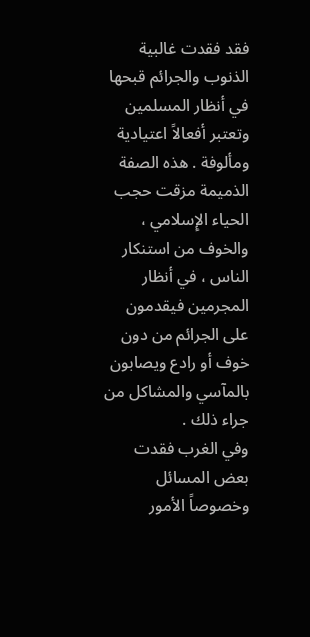فقد فقدت غالبية الذنوب والجرائم قبحها في أنظار المسلمين وتعتبر أفعالاً اعتيادية ومألوفة . هذه الصفة الذميمة مزقت حجب الحياء الإِسلامي ، والخوف من استنكار الناس ، في أنظار المجرمين فيقدمون على الجرائم من دون خوف أو رادع ويصابون بالمآسي والمشاكل من جراء ذلك .
وفي الغرب فقدت بعض المسائل وخصوصاً الأمور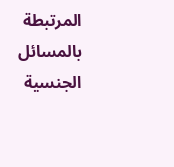المرتبطة بالمسائل الجنسية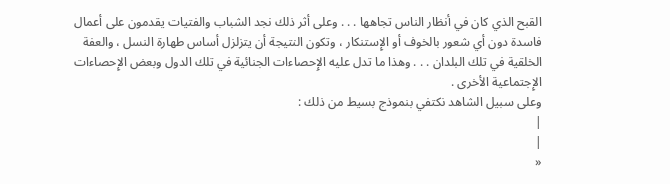القبح الذي كان في أنظار الناس تجاهها . . . وعلى أثر ذلك نجد الشباب والفتيات يقدمون على أعمال فاسدة دون أي شعور بالخوف أو الإِستنكار ، وتكون النتيجة أن يتزلزل أساس طهارة النسل ، والعفة الخلقية في تلك البلدان . . . وهذا ما تدل عليه الإِحصاءات الجنائية في تلك الدول وبعض الإِحصاءات الإِجتماعية الأخرى .
وعلى سبيل الشاهد نكتفي بنموذج بسيط من ذلك :
|
|
«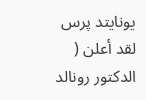يونايتد پرس لقد أعلن ( الدكتور رونالد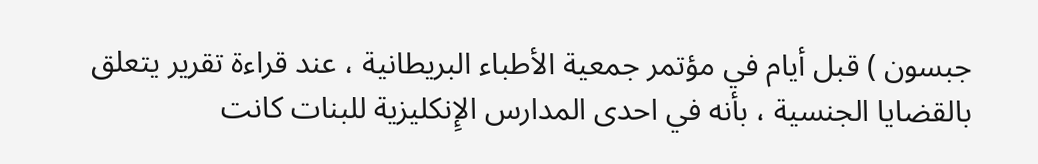جبسون ) قبل أيام في مؤتمر جمعية الأطباء البريطانية ، عند قراءة تقرير يتعلق بالقضايا الجنسية ، بأنه في احدى المدارس الإِنكليزية للبنات كانت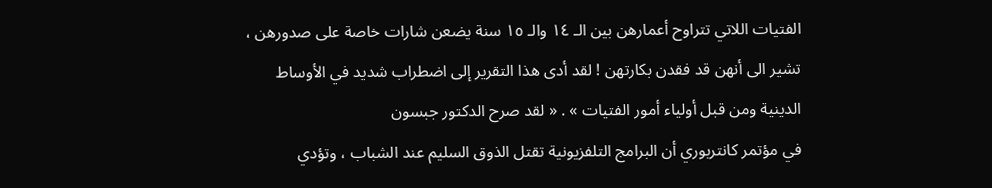الفتيات اللاتي تتراوح أعمارهن بين الـ ١٤ والـ ١٥ سنة يضعن شارات خاصة على صدورهن ، تشير الى أنهن قد فقدن بكارتهن ! لقد أدى هذا التقرير إلى اضطراب شديد في الأوساط الدينية ومن قبل أولياء أمور الفتيات » . « لقد صرح الدكتور جبسون
في مؤتمر كانتربوري أن البرامج التلفزيونية تقتل الذوق السليم عند الشباب ، وتؤدي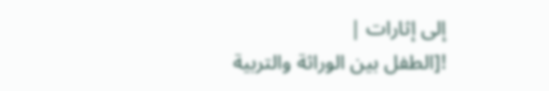إلى إثارات |
![الطفل بين الوراثة والتربية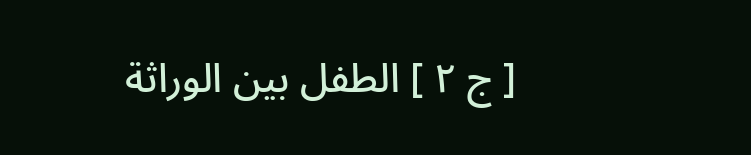[ ج ٢ ] الطفل بين الوراثة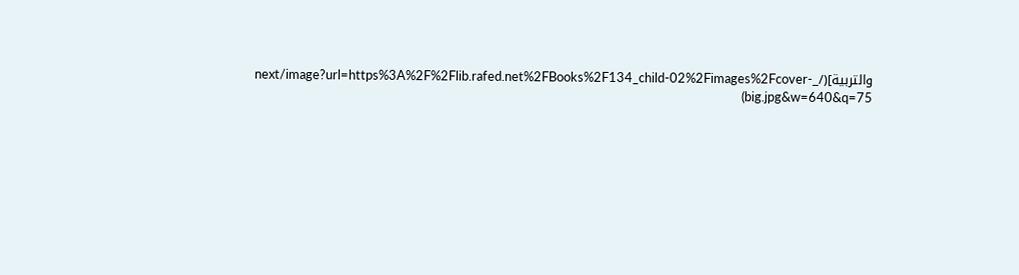والتربية](/_next/image?url=https%3A%2F%2Flib.rafed.net%2FBooks%2F134_child-02%2Fimages%2Fcover-big.jpg&w=640&q=75)